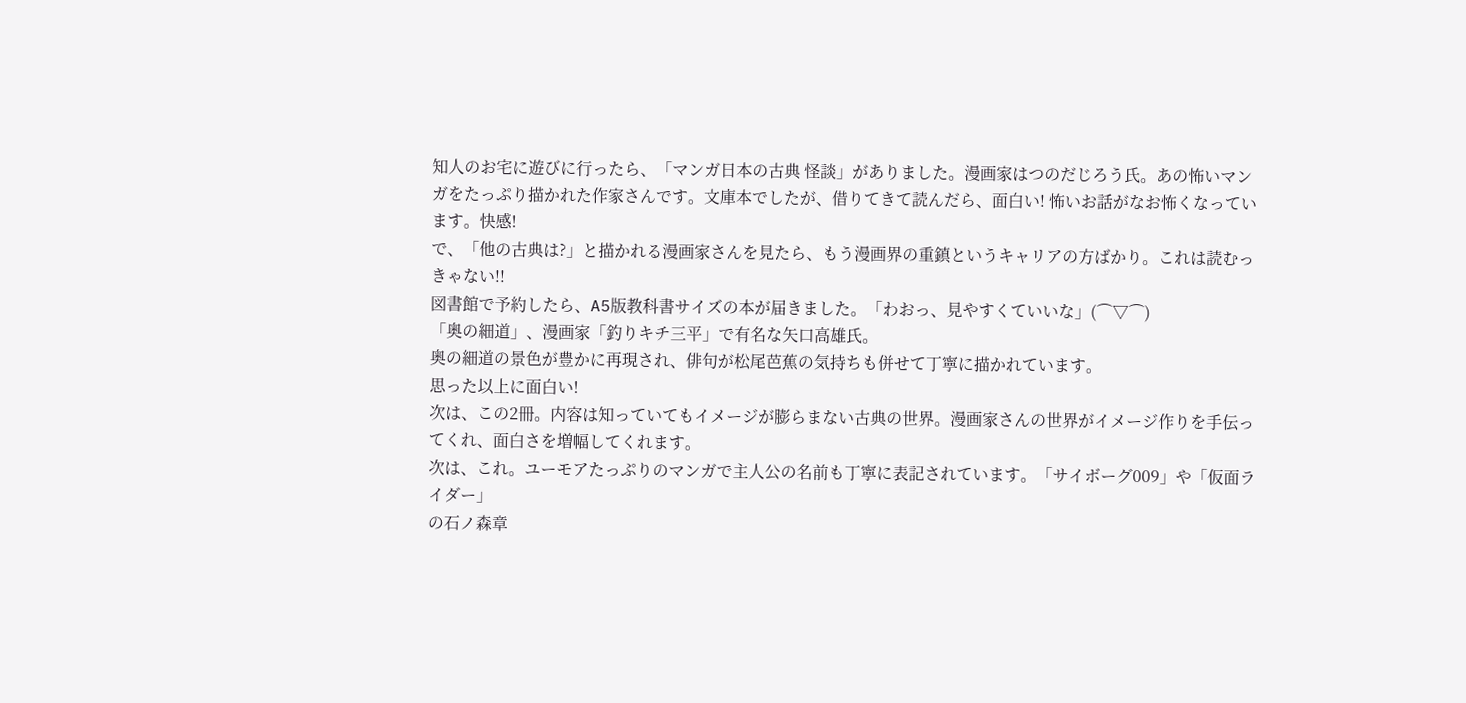知人のお宅に遊びに行ったら、「マンガ日本の古典 怪談」がありました。漫画家はつのだじろう氏。あの怖いマンガをたっぷり描かれた作家さんです。文庫本でしたが、借りてきて読んだら、面白い! 怖いお話がなお怖くなっています。快感!
で、「他の古典は?」と描かれる漫画家さんを見たら、もう漫画界の重鎮というキャリアの方ばかり。これは読むっきゃない!!
図書館で予約したら、A5版教科書サイズの本が届きました。「わおっ、見やすくていいな」(⌒▽⌒)
「奥の細道」、漫画家「釣りキチ三平」で有名な矢口高雄氏。
奥の細道の景色が豊かに再現され、俳句が松尾芭蕉の気持ちも併せて丁寧に描かれています。
思った以上に面白い!
次は、この2冊。内容は知っていてもイメージが膨らまない古典の世界。漫画家さんの世界がイメージ作りを手伝ってくれ、面白さを増幅してくれます。
次は、これ。ユーモアたっぷりのマンガで主人公の名前も丁寧に表記されています。「サイボーグ009」や「仮面ライダー」
の石ノ森章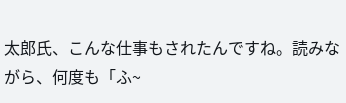太郎氏、こんな仕事もされたんですね。読みながら、何度も「ふ~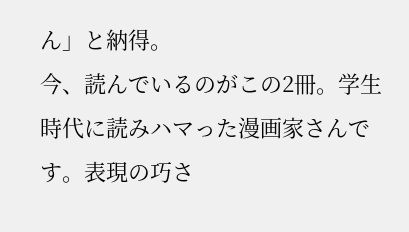ん」と納得。
今、読んでいるのがこの2冊。学生時代に読みハマった漫画家さんです。表現の巧さ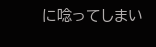に唸ってしまい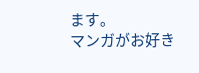ます。
マンガがお好き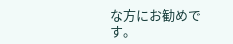な方にお勧めです。